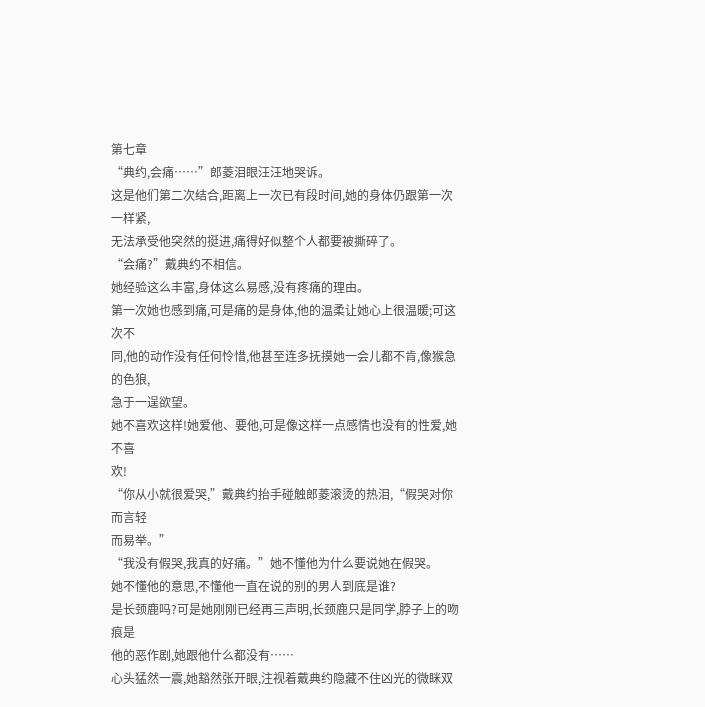第七章
“典约,会痛……”郎菱泪眼汪汪地哭诉。
这是他们第二次结合,距离上一次已有段时间,她的身体仍跟第一次一样紧,
无法承受他突然的挺进,痛得好似整个人都要被撕碎了。
“会痛?”戴典约不相信。
她经验这么丰富,身体这么易感,没有疼痛的理由。
第一次她也感到痛,可是痛的是身体,他的温柔让她心上很温暖;可这次不
同,他的动作没有任何怜惜,他甚至连多抚摸她一会儿都不肯,像猴急的色狼,
急于一逞欲望。
她不喜欢这样!她爱他、要他,可是像这样一点感情也没有的性爱,她不喜
欢!
“你从小就很爱哭,”戴典约抬手碰触郎菱滚烫的热泪,“假哭对你而言轻
而易举。”
“我没有假哭,我真的好痛。”她不懂他为什么要说她在假哭。
她不懂他的意思,不懂他一直在说的别的男人到底是谁?
是长颈鹿吗?可是她刚刚已经再三声明,长颈鹿只是同学,脖子上的吻痕是
他的恶作剧,她跟他什么都没有……
心头猛然一震,她豁然张开眼,注视着戴典约隐藏不住凶光的微眯双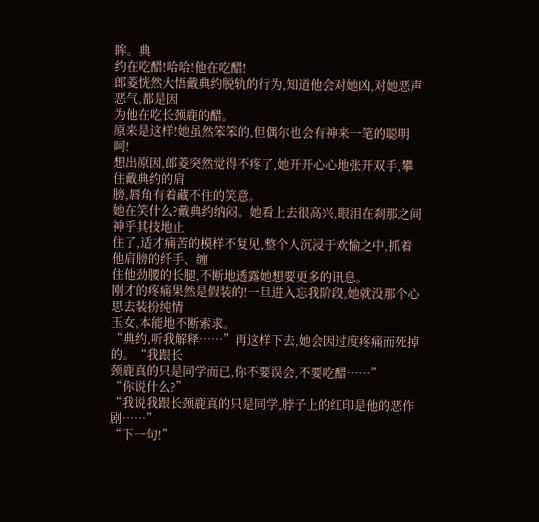眸。典
约在吃醋!哈哈!他在吃醋!
郎菱恍然大悟戴典约脱轨的行为,知道他会对她凶,对她恶声恶气,都是因
为他在吃长颈鹿的醋。
原来是这样!她虽然笨笨的,但偶尔也会有神来一笔的聪明呵!
想出原因,郎菱突然觉得不疼了,她开开心心地张开双手,攀住戴典约的肩
膀,唇角有着藏不住的笑意。
她在笑什么?戴典约纳闷。她看上去很高兴,眼泪在刹那之间神乎其技地止
住了,适才痛苦的模样不复见,整个人沉浸于欢愉之中,抓着他肩膀的纤手、缠
住他劲腰的长腿,不断地透露她想要更多的讯息。
刚才的疼痛果然是假装的!一旦进入忘我阶段,她就没那个心思去装扮纯情
玉女,本能地不断索求。
“典约,听我解释……”再这样下去,她会因过度疼痛而死掉的。“我跟长
颈鹿真的只是同学而已,你不要误会,不要吃醋……”
“你说什么?”
“我说我跟长颈鹿真的只是同学,脖子上的红印是他的恶作剧……”
“下一句!”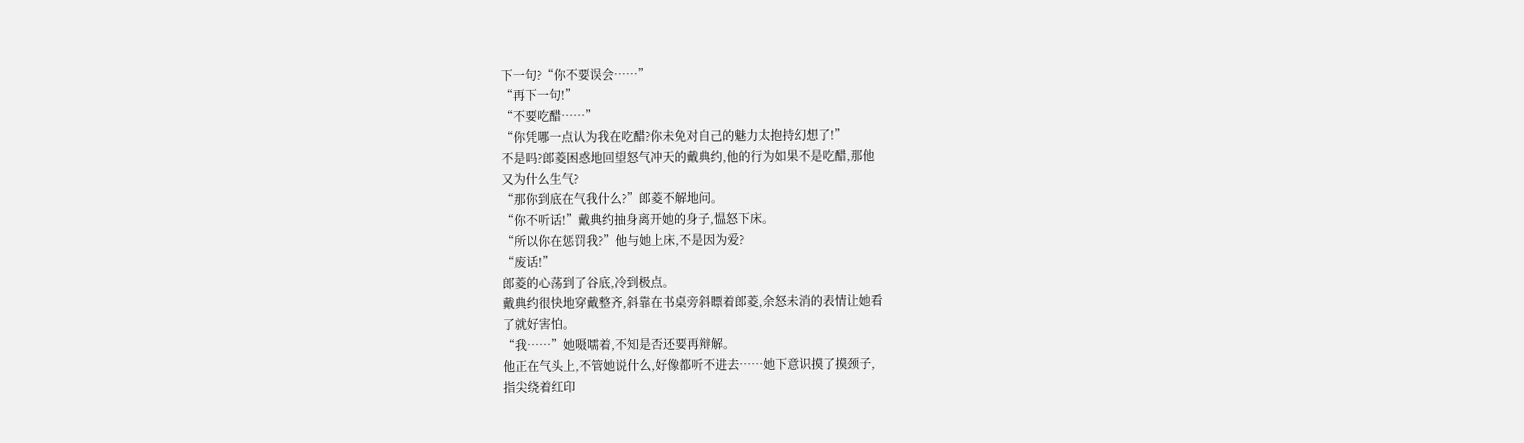下一句?“你不要误会……”
“再下一句!”
“不要吃醋……”
“你凭哪一点认为我在吃醋?你未免对自己的魅力太抱持幻想了!”
不是吗?郎菱困惑地回望怒气冲天的戴典约,他的行为如果不是吃醋,那他
又为什么生气?
“那你到底在气我什么?”郎菱不解地问。
“你不听话!”戴典约抽身离开她的身子,愠怒下床。
“所以你在惩罚我?”他与她上床,不是因为爱?
“废话!”
郎菱的心荡到了谷底,冷到极点。
戴典约很快地穿戴整齐,斜靠在书桌旁斜瞟着郎菱,余怒未消的表情让她看
了就好害怕。
“我……”她嗫嚅着,不知是否还要再辩解。
他正在气头上,不管她说什么,好像都听不进去……她下意识摸了摸颈子,
指尖绕着红印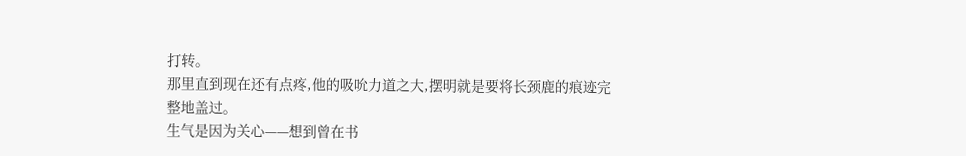打转。
那里直到现在还有点疼,他的吸吮力道之大,摆明就是要将长颈鹿的痕迹完
整地盖过。
生气是因为关心——想到曾在书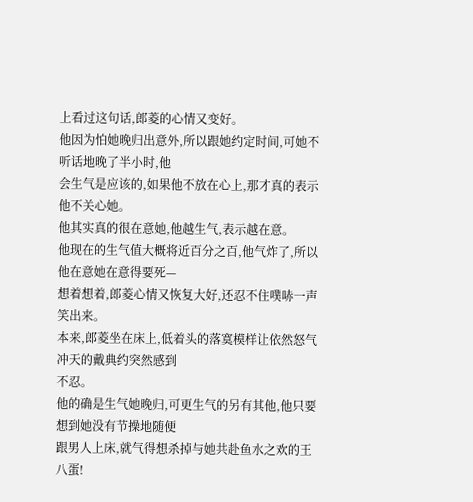上看过这句话,郎菱的心情又变好。
他因为怕她晚归出意外,所以跟她约定时间,可她不听话地晚了半小时,他
会生气是应该的,如果他不放在心上,那才真的表示他不关心她。
他其实真的很在意她,他越生气,表示越在意。
他现在的生气值大概将近百分之百,他气炸了,所以他在意她在意得要死—
想着想着,郎菱心情又恢复大好,还忍不住噗哧一声笑出来。
本来,郎菱坐在床上,低着头的落寞模样让依然怒气冲天的戴典约突然感到
不忍。
他的确是生气她晚归,可更生气的另有其他,他只要想到她没有节操地随便
跟男人上床,就气得想杀掉与她共赴鱼水之欢的王八蛋!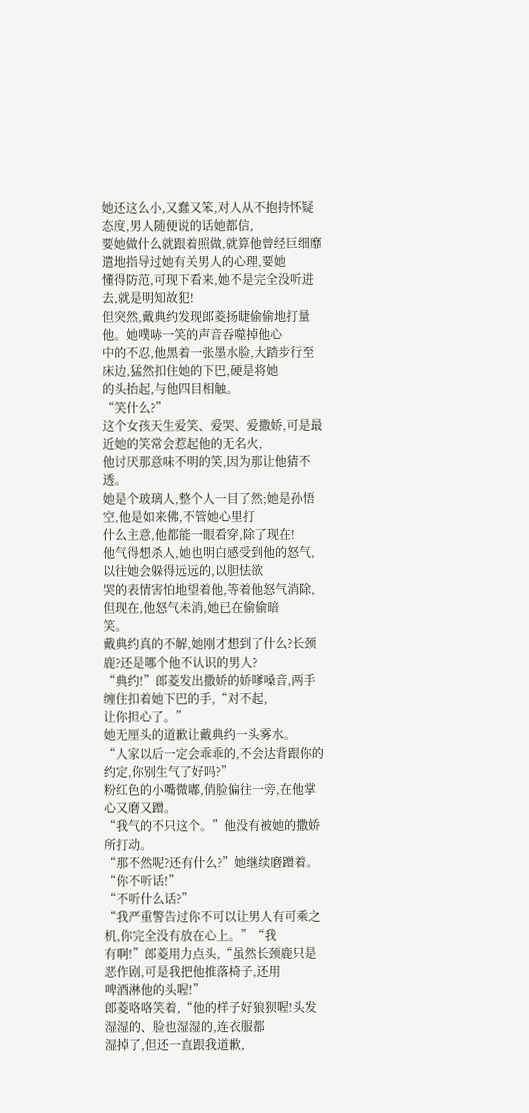她还这么小,又蠢又笨,对人从不抱持怀疑态度,男人随便说的话她都信,
要她做什么就跟着照做,就算他曾经巨细靡遣地指导过她有关男人的心理,要她
懂得防范,可现下看来,她不是完全没听进去,就是明知故犯!
但突然,戴典约发现郎菱扬睫偷偷地打量他。她噗哧一笑的声音吞噬掉他心
中的不忍,他黑着一张墨水脸,大踏步行至床边,猛然扣住她的下巴,硬是将她
的头抬起,与他四目相触。
“笑什么?”
这个女孩天生爱笑、爱哭、爱撒娇,可是最近她的笑常会惹起他的无名火,
他讨厌那意味不明的笑,因为那让他猜不透。
她是个玻璃人,整个人一目了然;她是孙悟空,他是如来佛,不管她心里打
什么主意,他都能一眼看穿,除了现在!
他气得想杀人,她也明白感受到他的怒气,以往她会躲得远远的,以胆怯欲
哭的表情害怕地望着他,等着他怒气消除,但现在,他怒气未消,她已在偷偷暗
笑。
戴典约真的不解,她刚才想到了什么?长颈鹿?还是哪个他不认识的男人?
“典约!”郎菱发出撒娇的娇嗲嗓音,两手缠住扣着她下巴的手,“对不起,
让你担心了。”
她无厘头的道歉让戴典约一头雾水。
“人家以后一定会乖乖的,不会达背跟你的约定,你别生气了好吗?”
粉红色的小嘴微嘟,俏脸偏往一旁,在他掌心又磨又蹭。
“我气的不只这个。”他没有被她的撒娇所打动。
“那不然呢?还有什么?”她继续磨蹭着。
“你不听话!”
“不听什么话?”
“我严重警告过你不可以让男人有可乘之机,你完全没有放在心上。”“我
有啊!”郎菱用力点头,“虽然长颈鹿只是恶作剧,可是我把他推落椅子,还用
啤酒淋他的头喔!”
郎菱咯咯笑着,“他的样子好狼狈喔!头发湿湿的、脸也湿湿的,连衣服都
湿掉了,但还一直跟我道歉,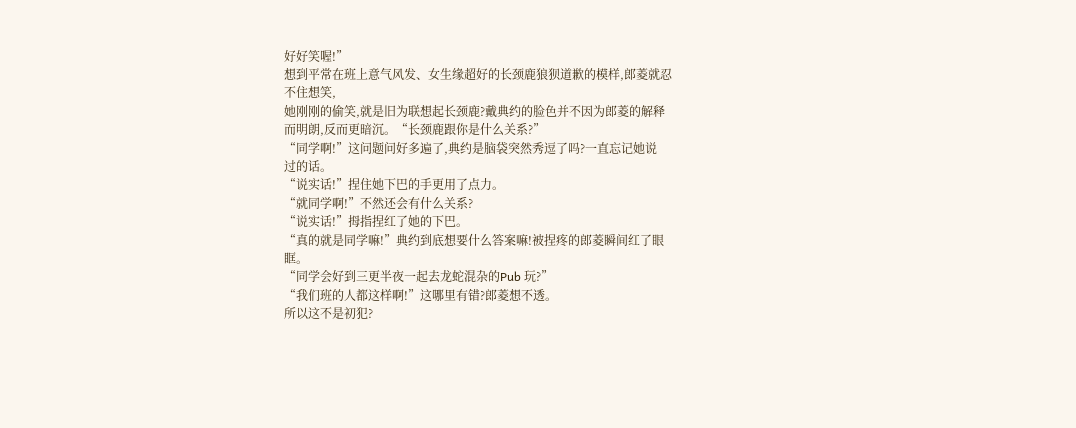好好笑喔!”
想到平常在班上意气风发、女生缘超好的长颈鹿狼狈道歉的模样,郎菱就忍
不住想笑,
她刚刚的偷笑,就是旧为联想起长颈鹿?戴典约的脸色并不因为郎菱的解释
而明朗,反而更暗沉。“长颈鹿跟你是什么关系?”
“同学啊!”这问题问好多遍了,典约是脑袋突然秀逗了吗?一直忘记她说
过的话。
“说实话!”捏住她下巴的手更用了点力。
“就同学啊!”不然还会有什么关系?
“说实话!”拇指捏红了她的下巴。
“真的就是同学嘛!”典约到底想要什么答案嘛!被捏疼的郎菱瞬间红了眼
眶。
“同学会好到三更半夜一起去龙蛇混杂的Pub 玩?”
“我们班的人都这样啊!”这哪里有错?郎菱想不透。
所以这不是初犯?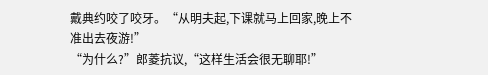戴典约咬了咬牙。“从明夫起,下课就马上回家,晚上不
准出去夜游!”
“为什么?”郎菱抗议,“这样生活会很无聊耶!”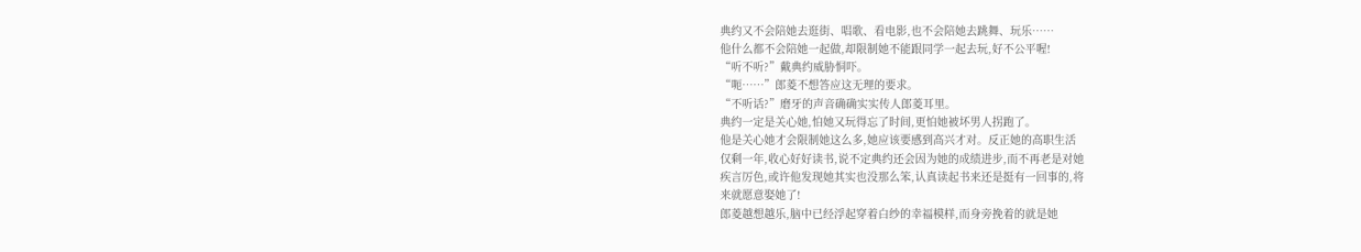典约又不会陪她去逛街、唱歌、看电影,也不会陪她去跳舞、玩乐……
他什么都不会陪她一起做,却限制她不能跟同学一起去玩,好不公平喔!
“听不听?”戴典约威胁恫吓。
“呃……”郎菱不想答应这无理的要求。
“不听话?”磨牙的声音确确实实传人郎菱耳里。
典约一定是关心她,怕她又玩得忘了时间,更怕她被坏男人拐跑了。
他是关心她才会限制她这么多,她应该要感到高兴才对。反正她的高职生活
仅剩一年,收心好好读书,说不定典约还会因为她的成绩进步,而不再老是对她
疾言厉色,或许他发现她其实也没那么笨,认真读起书来还是挺有一回事的,将
来就愿意娶她了!
郎菱越想越乐,脑中已经浮起穿着白纱的幸福模样,而身旁挽着的就是她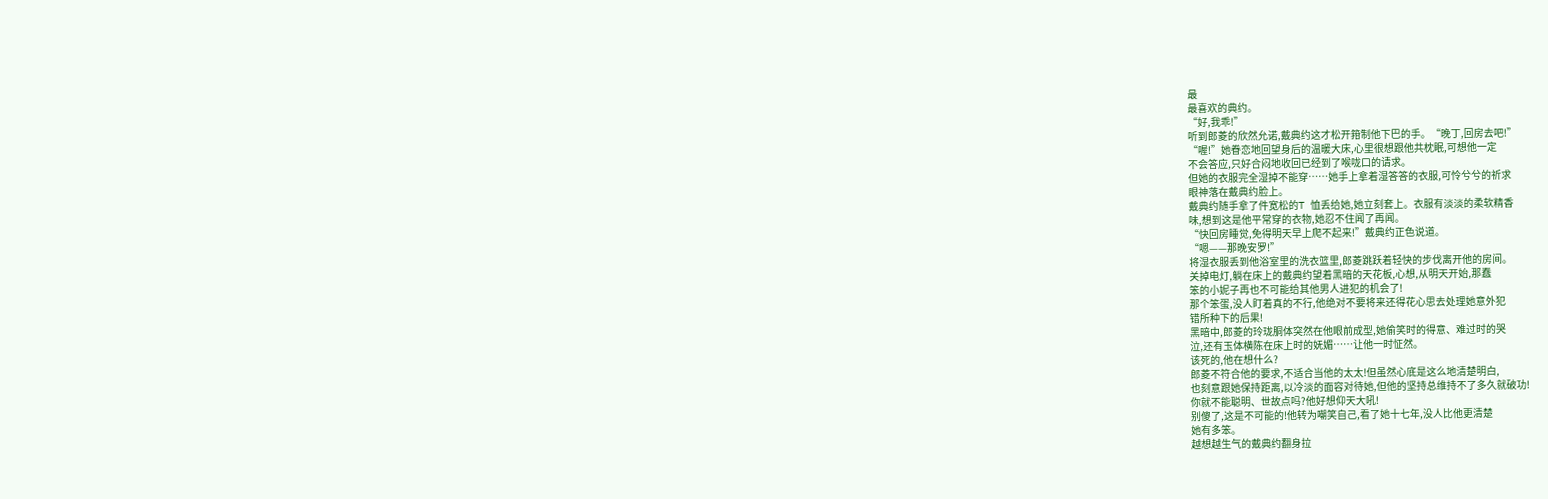最
最喜欢的典约。
“好,我乖!”
听到郎菱的欣然允诺,戴典约这才松开箝制他下巴的手。“晚丁,回房去吧!”
“喔!”她眷恋地回望身后的温暖大床,心里很想跟他共枕眠,可想他一定
不会答应,只好合闷地收回已经到了喉咙口的请求。
但她的衣服完全湿掉不能穿……她手上拿着湿答答的衣服,可怜兮兮的祈求
眼神落在戴典约脸上。
戴典约随手拿了件宽松的T 恤丢给她,她立刻套上。衣服有淡淡的柔软精香
味,想到这是他平常穿的衣物,她忍不住闻了再闻。
“快回房睡觉,免得明天早上爬不起来!”戴典约正色说道。
“嗯——那晚安罗!”
将湿衣服丢到他浴室里的洗衣篮里,郎菱跳跃着轻快的步伐离开他的房间。
关掉电灯,躺在床上的戴典约望着黑暗的天花板,心想,从明天开始,那蠢
笨的小妮子再也不可能给其他男人进犯的机会了!
那个笨蛋,没人盯着真的不行,他绝对不要将来还得花心思去处理她意外犯
错所种下的后果!
黑暗中,郎菱的玲珑胴体突然在他眼前成型,她偷笑时的得意、难过时的哭
泣,还有玉体横陈在床上时的妩媚……让他一时怔然。
该死的,他在想什么?
郎菱不符合他的要求,不适合当他的太太!但虽然心底是这么地清楚明白,
也刻意跟她保持距离,以冷淡的面容对待她,但他的坚持总维持不了多久就破功!
你就不能聪明、世故点吗?他好想仰天大吼!
别傻了,这是不可能的!他转为嘲笑自己,看了她十七年,没人比他更清楚
她有多笨。
越想越生气的戴典约翻身拉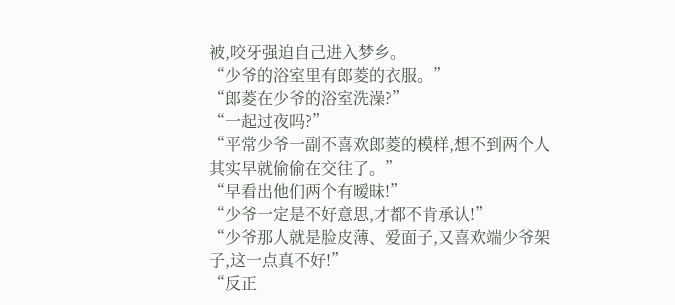被,咬牙强迫自己进入梦乡。
“少爷的浴室里有郎菱的衣服。”
“郎菱在少爷的浴室洗澡?”
“一起过夜吗?”
“平常少爷一副不喜欢郎菱的模样,想不到两个人其实早就偷偷在交往了。”
“早看出他们两个有暧昧!”
“少爷一定是不好意思,才都不肯承认!”
“少爷那人就是脸皮薄、爱面子,又喜欢端少爷架子,这一点真不好!”
“反正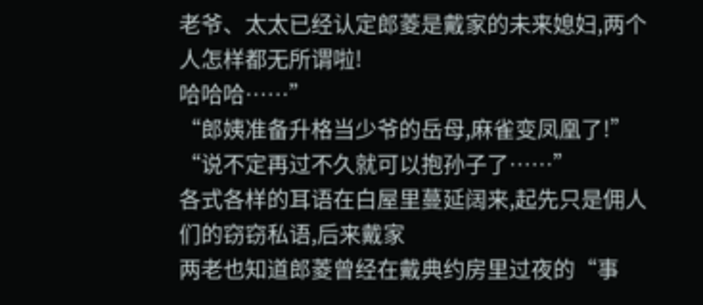老爷、太太已经认定郎菱是戴家的未来媳妇,两个人怎样都无所谓啦!
哈哈哈……”
“郎姨准备升格当少爷的岳母,麻雀变凤凰了!”
“说不定再过不久就可以抱孙子了……”
各式各样的耳语在白屋里蔓延阔来,起先只是佣人们的窃窃私语,后来戴家
两老也知道郎菱曾经在戴典约房里过夜的“事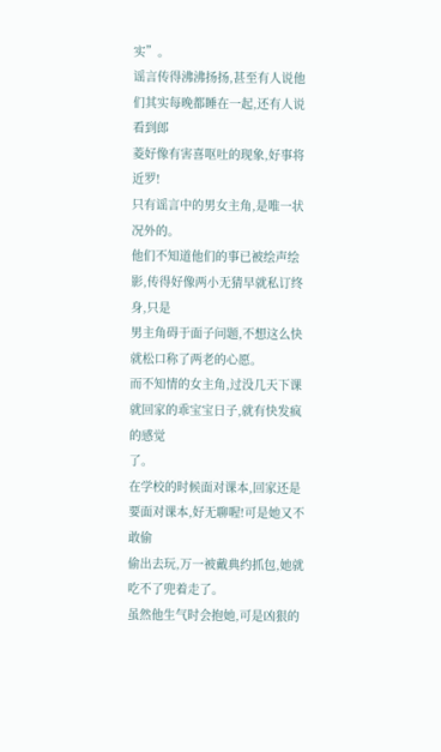实”。
谣言传得沸沸扬扬,甚至有人说他们其实每晚都睡在一起,还有人说看到郎
菱好像有害喜呕吐的现象,好事将近罗!
只有谣言中的男女主角,是唯一状况外的。
他们不知道他们的事已被绘声绘影,传得好像两小无猜早就私订终身,只是
男主角碍于面子问题,不想这么快就松口称了两老的心愿。
而不知情的女主角,过没几天下课就回家的乖宝宝日子,就有快发疯的感觉
了。
在学校的时候面对课本,回家还是要面对课本,好无聊喔!可是她又不敢偷
偷出去玩,万一被戴典约抓包,她就吃不了兜着走了。
虽然他生气时会抱她,可是凶狠的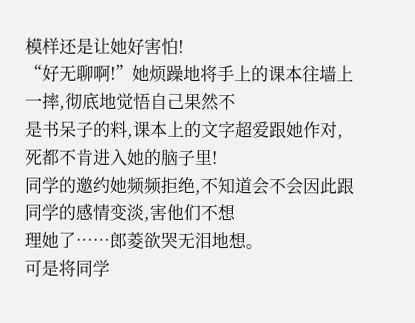模样还是让她好害怕!
“好无聊啊!”她烦躁地将手上的课本往墙上一摔,彻底地觉悟自己果然不
是书呆子的料,课本上的文字超爱跟她作对,死都不肯进入她的脑子里!
同学的邀约她频频拒绝,不知道会不会因此跟同学的感情变淡,害他们不想
理她了……郎菱欲哭无泪地想。
可是将同学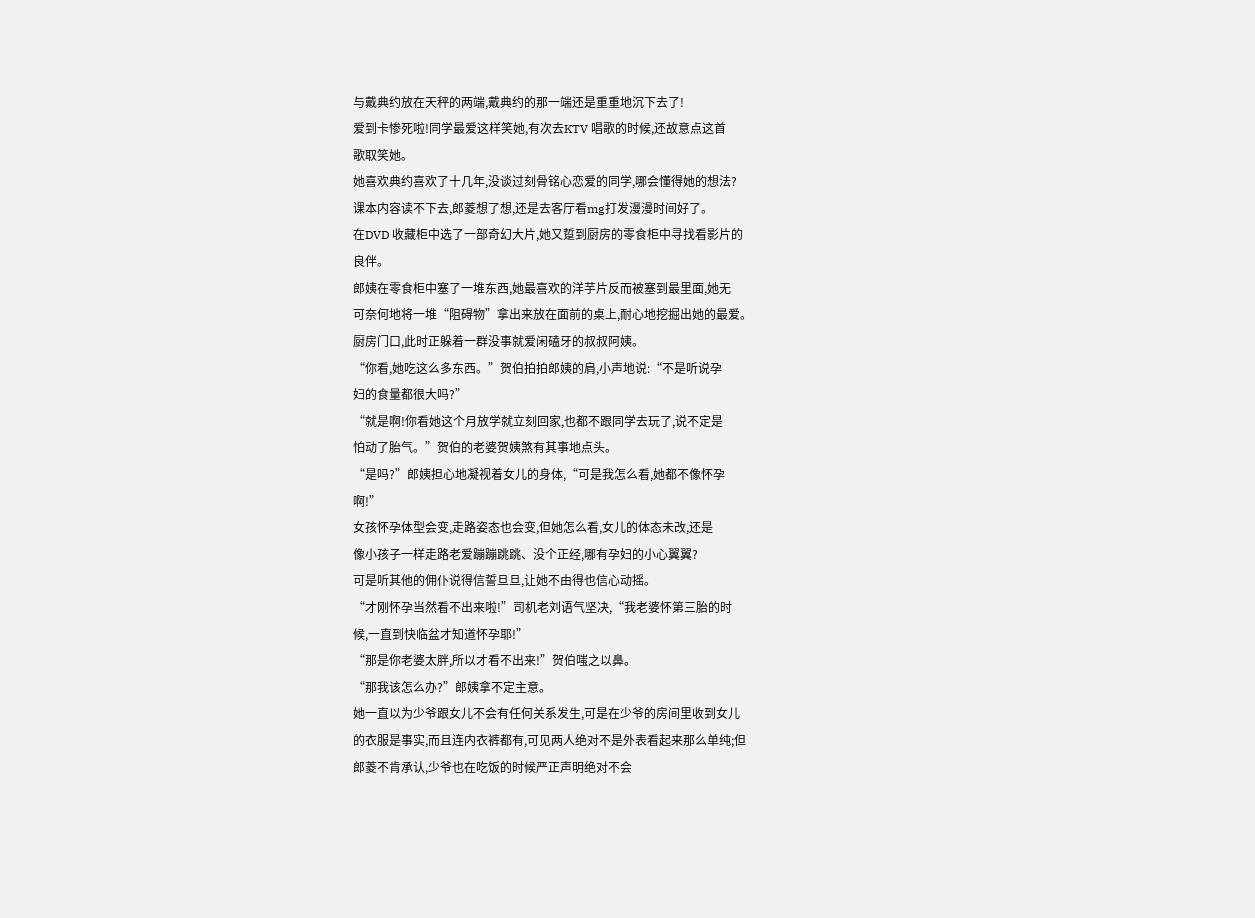与戴典约放在天秤的两端,戴典约的那一端还是重重地沉下去了!
爱到卡惨死啦!同学最爱这样笑她,有次去KTV 唱歌的时候,还故意点这首
歌取笑她。
她喜欢典约喜欢了十几年,没谈过刻骨铭心恋爱的同学,哪会懂得她的想法?
课本内容读不下去,郎菱想了想,还是去客厅看mg打发漫漫时间好了。
在DVD 收藏柜中选了一部奇幻大片,她又踅到厨房的零食柜中寻找看影片的
良伴。
郎姨在零食柜中塞了一堆东西,她最喜欢的洋芋片反而被塞到最里面,她无
可奈何地将一堆“阻碍物”拿出来放在面前的桌上,耐心地挖掘出她的最爱。
厨房门口,此时正躲着一群没事就爱闲磕牙的叔叔阿姨。
“你看,她吃这么多东西。”贺伯拍拍郎姨的肩,小声地说:“不是听说孕
妇的食量都很大吗?”
“就是啊!你看她这个月放学就立刻回家,也都不跟同学去玩了,说不定是
怕动了胎气。”贺伯的老婆贺姨煞有其事地点头。
“是吗?”郎姨担心地凝视着女儿的身体,“可是我怎么看,她都不像怀孕
啊!”
女孩怀孕体型会变,走路姿态也会变,但她怎么看,女儿的体态未改,还是
像小孩子一样走路老爱蹦蹦跳跳、没个正经,哪有孕妇的小心翼翼?
可是听其他的佣仆说得信誓旦旦,让她不由得也信心动摇。
“才刚怀孕当然看不出来啦!”司机老刘语气坚决,“我老婆怀第三胎的时
候,一直到快临盆才知道怀孕耶!”
“那是你老婆太胖,所以才看不出来!”贺伯嗤之以鼻。
“那我该怎么办?”郎姨拿不定主意。
她一直以为少爷跟女儿不会有任何关系发生,可是在少爷的房间里收到女儿
的衣服是事实,而且连内衣裤都有,可见两人绝对不是外表看起来那么单纯;但
郎菱不肯承认,少爷也在吃饭的时候严正声明绝对不会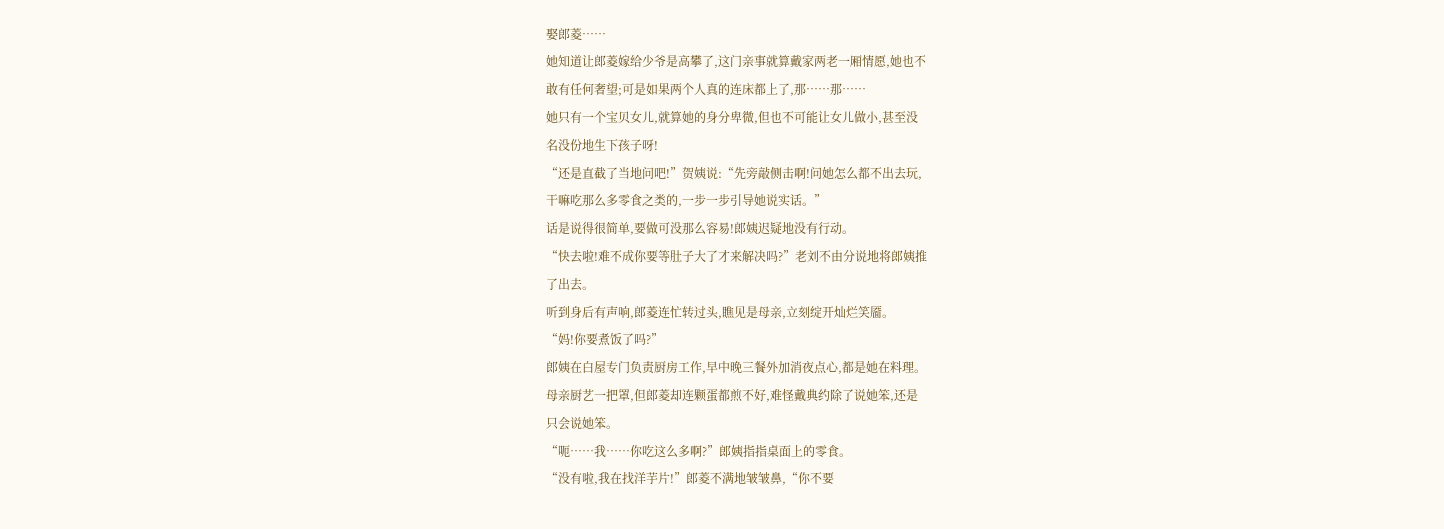娶郎菱……
她知道让郎菱嫁给少爷是高攀了,这门亲事就算戴家两老一厢情愿,她也不
敢有任何奢望;可是如果两个人真的连床都上了,那……那……
她只有一个宝贝女儿,就算她的身分卑微,但也不可能让女儿做小,甚至没
名没份地生下孩子呀!
“还是直截了当地问吧!”贺姨说:“先旁敲侧击啊!问她怎么都不出去玩,
干嘛吃那么多零食之类的,一步一步引导她说实话。”
话是说得很简单,要做可没那么容易!郎姨迟疑地没有行动。
“快去啦!难不成你要等肚子大了才来解决吗?”老刘不由分说地将郎姨推
了出去。
听到身后有声响,郎菱连忙转过头,瞧见是母亲,立刻绽开灿烂笑靥。
“妈!你要煮饭了吗?”
郎姨在白屋专门负责厨房工作,早中晚三餐外加消夜点心,都是她在料理。
母亲厨艺一把罩,但郎菱却连颗蛋都煎不好,难怪戴典约除了说她笨,还是
只会说她笨。
“呃……我……你吃这么多啊?”郎姨指指桌面上的零食。
“没有啦,我在找洋芋片!”郎菱不满地皱皱鼻,“你不要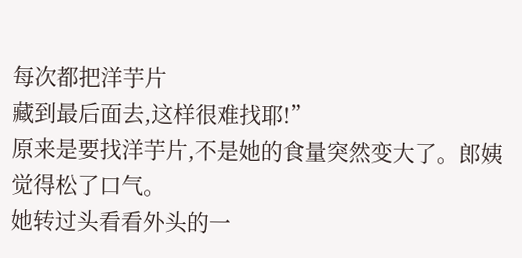每次都把洋芋片
藏到最后面去,这样很难找耶!”
原来是要找洋芋片,不是她的食量突然变大了。郎姨觉得松了口气。
她转过头看看外头的一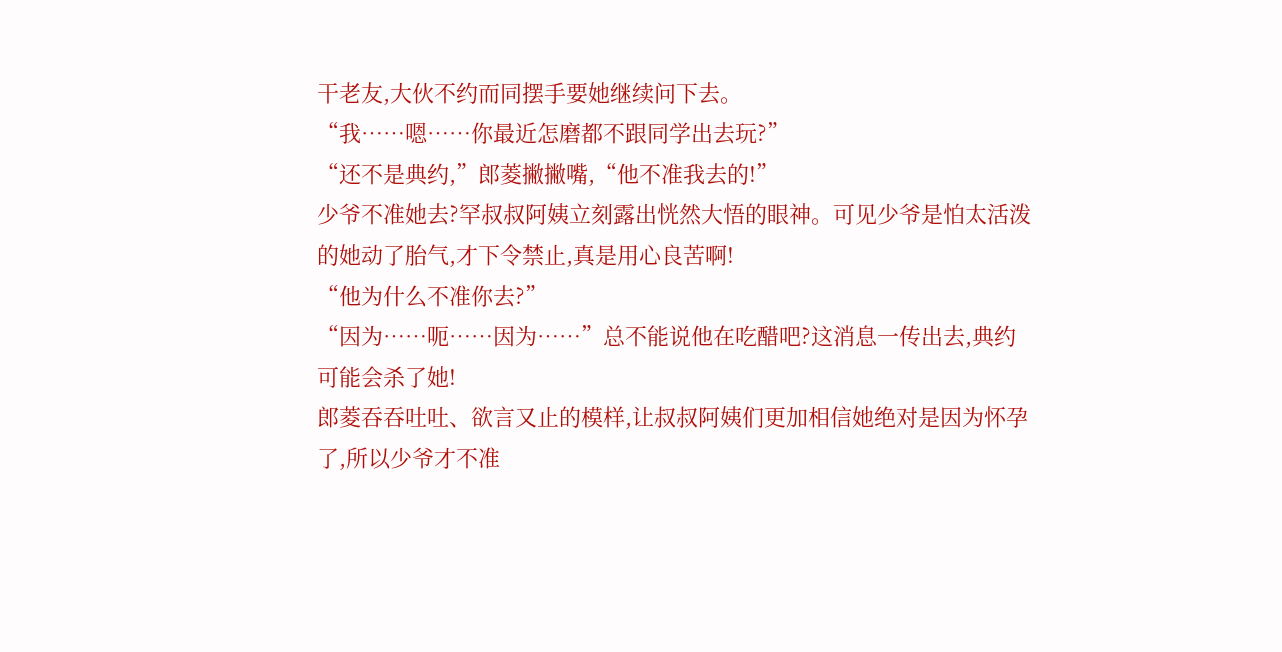干老友,大伙不约而同摆手要她继续问下去。
“我……嗯……你最近怎磨都不跟同学出去玩?”
“还不是典约,”郎菱撇撇嘴,“他不准我去的!”
少爷不准她去?罕叔叔阿姨立刻露出恍然大悟的眼神。可见少爷是怕太活泼
的她动了胎气,才下令禁止,真是用心良苦啊!
“他为什么不准你去?”
“因为……呃……因为……”总不能说他在吃醋吧?这消息一传出去,典约
可能会杀了她!
郎菱吞吞吐吐、欲言又止的模样,让叔叔阿姨们更加相信她绝对是因为怀孕
了,所以少爷才不准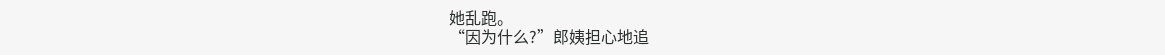她乱跑。
“因为什么?”郎姨担心地追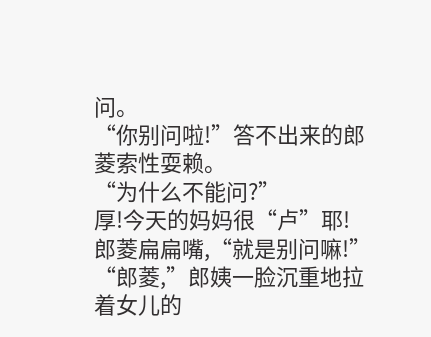问。
“你别问啦!”答不出来的郎菱索性耍赖。
“为什么不能问?”
厚!今天的妈妈很“卢”耶!
郎菱扁扁嘴,“就是别问嘛!”
“郎菱,”郎姨一脸沉重地拉着女儿的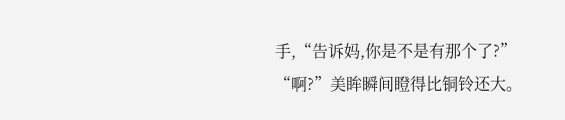手,“告诉妈,你是不是有那个了?”
“啊?”美眸瞬间瞪得比铜铃还大。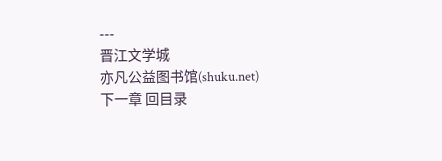---
晋江文学城
亦凡公益图书馆(shuku.net)
下一章 回目录